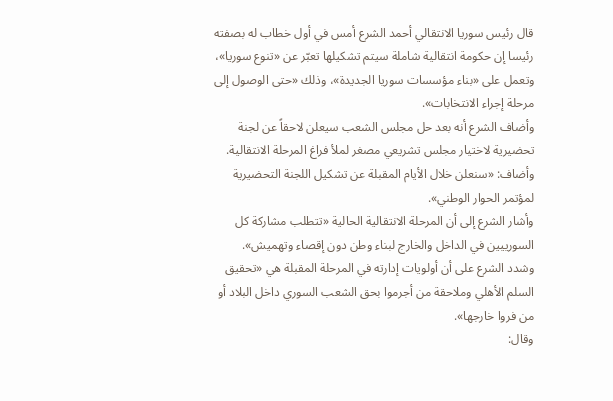قال رئيس سوريا الانتقالي أحمد الشرع أمس في أول خطاب له بصفته رئيسا إن حكومة انتقالية شاملة سيتم تشكيلها تعبّر عن «تنوع سوريا»، وتعمل على «بناء مؤسسات سوريا الجديدة»، وذلك «حتى الوصول إلى مرحلة إجراء الانتخابات».
وأضاف الشرع أنه بعد حل مجلس الشعب سيعلن لاحقاً عن لجنة تحضيرية لاختيار مجلس تشريعي مصغر لملأ فراغ المرحلة الانتقالية.
وأضاف: «سنعلن خلال الأيام المقبلة عن تشكيل اللجنة التحضيرية لمؤتمر الحوار الوطني».
وأشار الشرع إلى أن المرحلة الانتقالية الحالية «تتطلب مشاركة كل السورييين في الداخل والخارج لبناء وطن دون إقصاء وتهميش».
وشدد الشرع على أن أولويات إدارته في المرحلة المقبلة هي «تحقيق السلم الأهلي وملاحقة من أجرموا بحق الشعب السوري داخل البلاد أو من فروا خارجها».
وقال: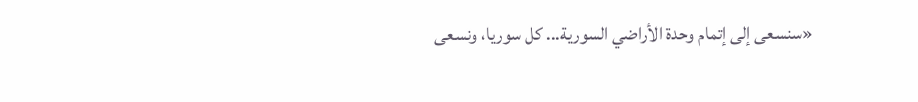«سنسعى إلى إتمام وحدة الأراضي السورية... كل سوريا، ونسعى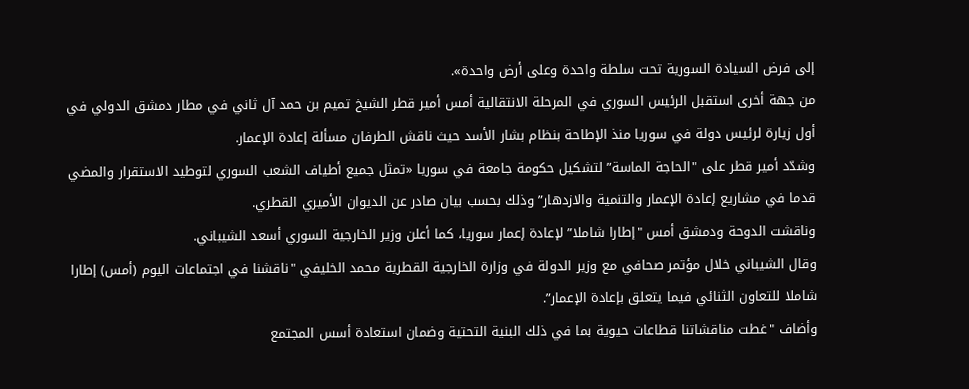إلى فرض السيادة السورية تحت سلطة واحدة وعلى أرض واحدة».
من جهة أخرى استقبل الرئيس السوري في المرحلة الانتقالية أمس أمير قطر الشيخ تميم بن حمد آل ثاني في مطار دمشق الدولي في أول زيارة لرئيس دولة في سوريا منذ الإطاحة بنظام بشار الأسد حيث ناقش الطرفان مسألة إعادة الإعمار.
وشدّد أمير قطر على "الحاجة الماسة” لتشكيل حكومة جامعة في سوريا «تمثل جميع أطياف الشعب السوري لتوطيد الاستقرار والمضي قدما في مشاريع إعادة الإعمار والتنمية والازدهار” وذلك بحسب بيان صادر عن الديوان الأميري القطري.
وناقشت الدوحة ودمشق أمس "إطارا شاملا” لإعادة إعمار سوريا، كما أعلن وزير الخارجية السوري أسعد الشيباني.
وقال الشيباني خلال مؤتمر صحافي مع وزير الدولة في وزارة الخارجية القطرية محمد الخليفي "ناقشنا في اجتماعات اليوم (أمس) إطارا شاملا للتعاون الثنائي فيما يتعلق بإعادة الإعمار”.
وأضاف "غطت مناقشاتنا قطاعات حيوية بما في ذلك البنية التحتية وضمان استعادة أسس المجتمع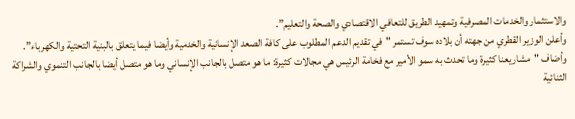والاستثمار والخدمات المصرفية وتمهيد الطريق للتعافي الاقتصادي والصحة والتعليم”.
وأعلن الوزير القطري من جهته أن بلاده سوف تستمر "في تقديم الدعم المطلوب على كافة الصعد الإنسانية والخدمية وأيضا فيما يتعلق بالبنية التحتية والكهرباء”.
وأضاف "مشاريعنا كثيرة وما تحدث به سمو الأمير مع فخامة الرئيس هي مجالات كثيرة: ما هو متصل بالجانب الإنساني وما هو متصل أيضا بالجانب التنموي والشراكة الثنائية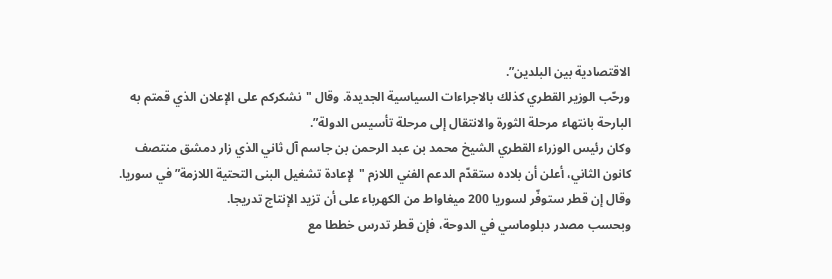الاقتصادية بين البلدين”.
ورحّب الوزير القطري كذلك بالاجراءات السياسية الجديدة. وقال "نشكركم على الإعلان الذي قمتم به البارحة بانتهاء مرحلة الثورة والانتقال إلى مرحلة تأسيس الدولة”.
وكان رئيس الوزراء القطري الشيخ محمد بن عبد الرحمن بن جاسم آل ثاني الذي زار دمشق منتصف كانون الثاني، أعلن أن بلاده ستقدّم الدعم الفني اللازم "لإعادة تشغيل البنى التحتية اللازمة” في سوريا.
وقال إن قطر ستوفّر لسوريا 200 ميغاواط من الكهرباء على أن تزيد الإنتاج تدريجا.
وبحسب مصدر دبلوماسي في الدوحة، فإن قطر تدرس خططا مع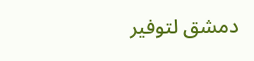دمشق لتوفير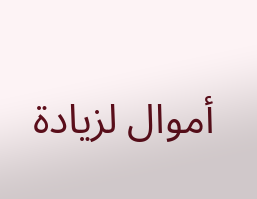أموال لزيادة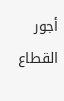أجور القطاع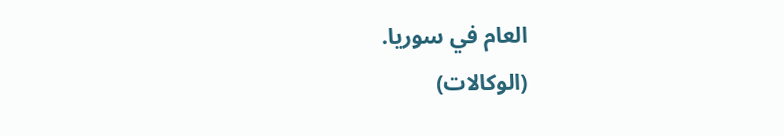العام في سوريا.
(الوكالات)